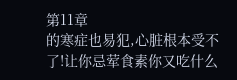第11章
的寒症也易犯,心脏根本受不了!让你忌荤食素你又吃什么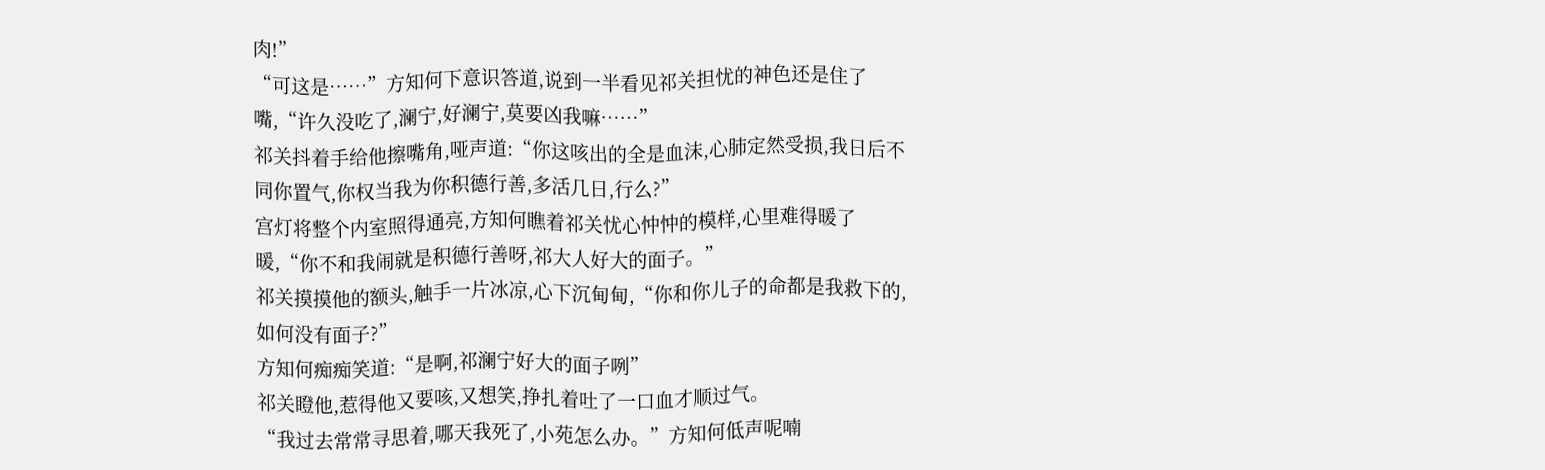肉!”
“可这是……”方知何下意识答道,说到一半看见祁关担忧的神色还是住了嘴,“许久没吃了,澜宁,好澜宁,莫要凶我嘛……”
祁关抖着手给他擦嘴角,哑声道:“你这咳出的全是血沫,心肺定然受损,我日后不同你置气,你权当我为你积德行善,多活几日,行么?”
宫灯将整个内室照得通亮,方知何瞧着祁关忧心忡忡的模样,心里难得暖了暖,“你不和我闹就是积德行善呀,祁大人好大的面子。”
祁关摸摸他的额头,触手一片冰凉,心下沉甸甸,“你和你儿子的命都是我救下的,如何没有面子?”
方知何痴痴笑道:“是啊,祁澜宁好大的面子咧”
祁关瞪他,惹得他又要咳,又想笑,挣扎着吐了一口血才顺过气。
“我过去常常寻思着,哪天我死了,小苑怎么办。”方知何低声呢喃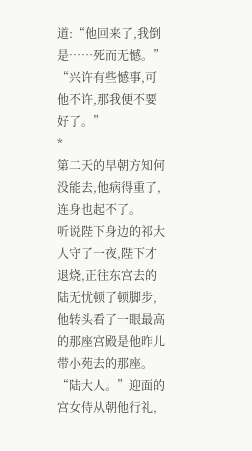道:“他回来了,我倒是……死而无憾。”
“兴许有些憾事,可他不许,那我便不要好了。”
*
第二天的早朝方知何没能去,他病得重了,连身也起不了。
听说陛下身边的祁大人守了一夜,陛下才退烧,正往东宫去的陆无忧顿了顿脚步,他转头看了一眼最高的那座宫殿是他昨儿带小苑去的那座。
“陆大人。”迎面的宫女侍从朝他行礼,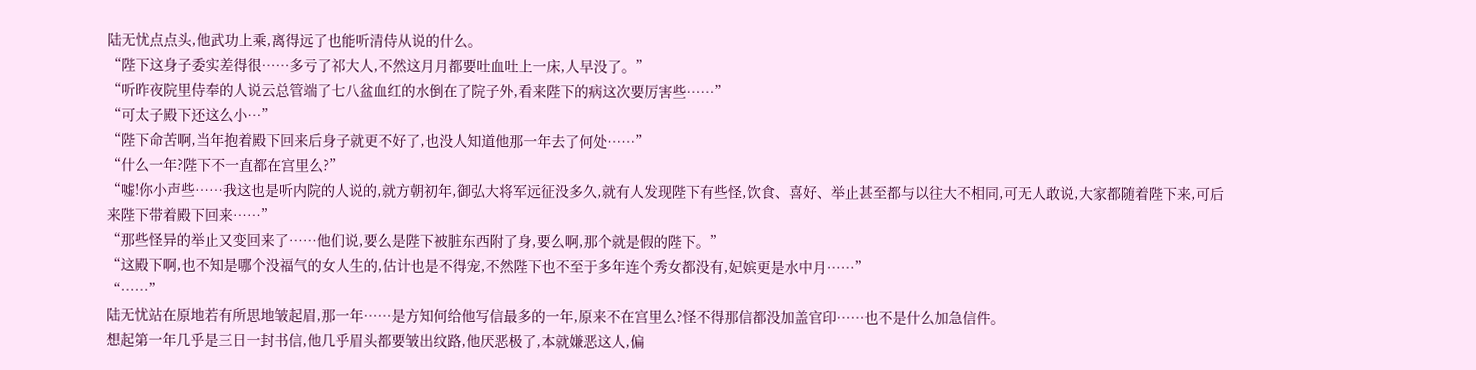陆无忧点点头,他武功上乘,离得远了也能听清侍从说的什么。
“陛下这身子委实差得很……多亏了祁大人,不然这月月都要吐血吐上一床,人早没了。”
“听昨夜院里侍奉的人说云总管端了七八盆血红的水倒在了院子外,看来陛下的病这次要厉害些……”
“可太子殿下还这么小…”
“陛下命苦啊,当年抱着殿下回来后身子就更不好了,也没人知道他那一年去了何处……”
“什么一年?陛下不一直都在宫里么?”
“嘘!你小声些……我这也是听内院的人说的,就方朝初年,御弘大将军远征没多久,就有人发现陛下有些怪,饮食、喜好、举止甚至都与以往大不相同,可无人敢说,大家都随着陛下来,可后来陛下带着殿下回来……”
“那些怪异的举止又变回来了……他们说,要么是陛下被脏东西附了身,要么啊,那个就是假的陛下。”
“这殿下啊,也不知是哪个没福气的女人生的,估计也是不得宠,不然陛下也不至于多年连个秀女都没有,妃嫔更是水中月……”
“……”
陆无忧站在原地若有所思地皱起眉,那一年……是方知何给他写信最多的一年,原来不在宫里么?怪不得那信都没加盖官印……也不是什么加急信件。
想起第一年几乎是三日一封书信,他几乎眉头都要皱出纹路,他厌恶极了,本就嫌恶这人,偏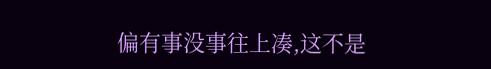偏有事没事往上凑,这不是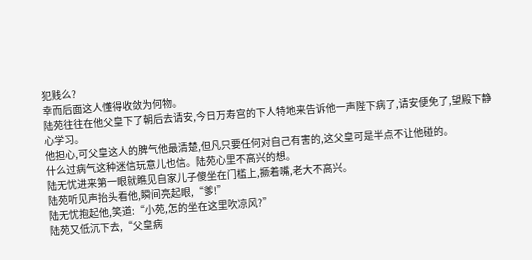犯贱么?
幸而后面这人懂得收敛为何物。
陆苑往往在他父皇下了朝后去请安,今日万寿宫的下人特地来告诉他一声陛下病了,请安便免了,望殿下静心学习。
他担心,可父皇这人的脾气他最清楚,但凡只要任何对自己有害的,这父皇可是半点不让他碰的。
什么过病气这种迷信玩意儿也信。陆苑心里不高兴的想。
陆无忧进来第一眼就瞧见自家儿子傻坐在门槛上,撅着嘴,老大不高兴。
陆苑听见声抬头看他,瞬间亮起眼,“爹!”
陆无忧抱起他,笑道:“小苑,怎的坐在这里吹凉风?”
陆苑又低沉下去,“父皇病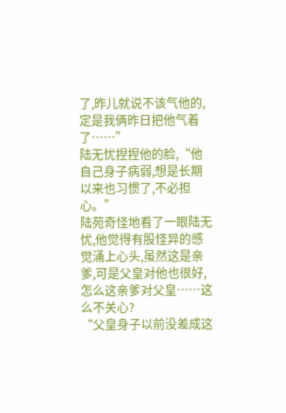了,昨儿就说不该气他的,定是我俩昨日把他气着了……”
陆无忧捏捏他的脸,“他自己身子病弱,想是长期以来也习惯了,不必担心。”
陆苑奇怪地看了一眼陆无忧,他觉得有股怪异的感觉涌上心头,虽然这是亲爹,可是父皇对他也很好,怎么这亲爹对父皇……这么不关心?
“父皇身子以前没差成这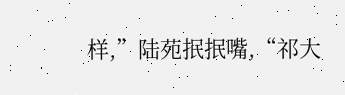样,”陆苑抿抿嘴,“祁大